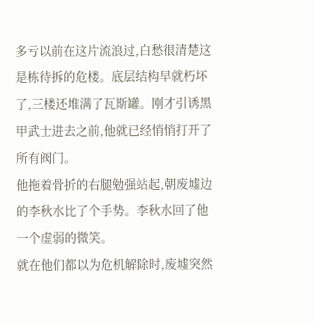多亏以前在这片流浪过,白愁很清楚这是栋待拆的危楼。底层结构早就朽坏了,三楼还堆满了瓦斯罐。刚才引诱黑甲武士进去之前,他就已经悄悄打开了所有阀门。
他拖着骨折的右腿勉强站起,朝废墟边的李秋水比了个手势。李秋水回了他一个虚弱的微笑。
就在他们都以为危机解除时,废墟突然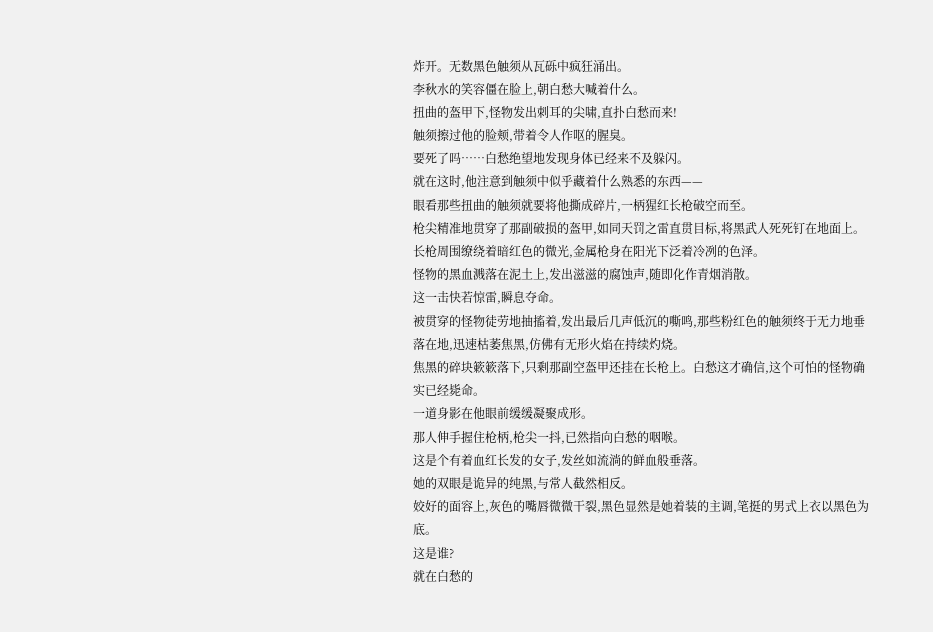炸开。无数黑色触须从瓦砾中疯狂涌出。
李秋水的笑容僵在脸上,朝白愁大喊着什么。
扭曲的盔甲下,怪物发出刺耳的尖啸,直扑白愁而来!
触须擦过他的脸颊,带着令人作呕的腥臭。
要死了吗……白愁绝望地发现身体已经来不及躲闪。
就在这时,他注意到触须中似乎藏着什么熟悉的东西——
眼看那些扭曲的触须就要将他撕成碎片,一柄猩红长枪破空而至。
枪尖精准地贯穿了那副破损的盔甲,如同天罚之雷直贯目标,将黑武人死死钉在地面上。
长枪周围缭绕着暗红色的微光,金属枪身在阳光下泛着冷冽的色泽。
怪物的黑血溅落在泥土上,发出滋滋的腐蚀声,随即化作青烟消散。
这一击快若惊雷,瞬息夺命。
被贯穿的怪物徒劳地抽搐着,发出最后几声低沉的嘶鸣,那些粉红色的触须终于无力地垂落在地,迅速枯萎焦黑,仿佛有无形火焰在持续灼烧。
焦黑的碎块簌簌落下,只剩那副空盔甲还挂在长枪上。白愁这才确信,这个可怕的怪物确实已经毙命。
一道身影在他眼前缓缓凝聚成形。
那人伸手握住枪柄,枪尖一抖,已然指向白愁的咽喉。
这是个有着血红长发的女子,发丝如流淌的鲜血般垂落。
她的双眼是诡异的纯黑,与常人截然相反。
姣好的面容上,灰色的嘴唇微微干裂,黑色显然是她着装的主调,笔挺的男式上衣以黑色为底。
这是谁?
就在白愁的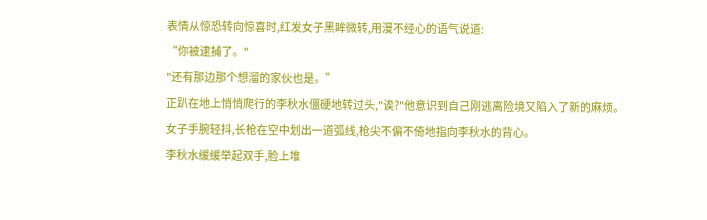表情从惊恐转向惊喜时,红发女子黑眸微转,用漫不经心的语气说道:
“你被逮捕了。"
"还有那边那个想溜的家伙也是。”
正趴在地上悄悄爬行的李秋水僵硬地转过头,"诶?"他意识到自己刚逃离险境又陷入了新的麻烦。
女子手腕轻抖,长枪在空中划出一道弧线,枪尖不偏不倚地指向李秋水的背心。
李秋水缓缓举起双手,脸上堆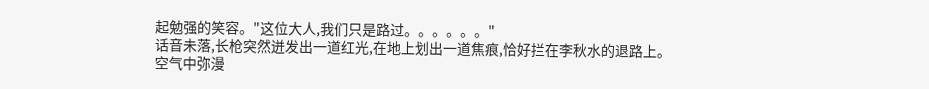起勉强的笑容。"这位大人,我们只是路过。。。。。。"
话音未落,长枪突然迸发出一道红光,在地上划出一道焦痕,恰好拦在李秋水的退路上。
空气中弥漫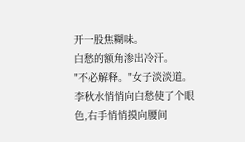开一股焦糊味。
白愁的额角渗出冷汗。
"不必解释。"女子淡淡道。
李秋水悄悄向白愁使了个眼色,右手悄悄摸向腰间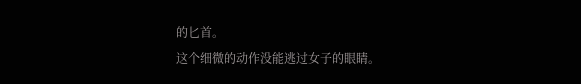的匕首。
这个细微的动作没能逃过女子的眼睛。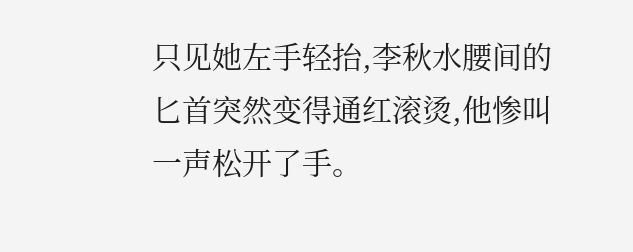只见她左手轻抬,李秋水腰间的匕首突然变得通红滚烫,他惨叫一声松开了手。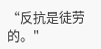“反抗是徒劳的。"